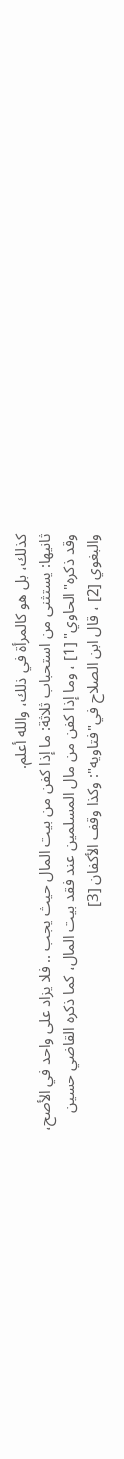كذلك، بل هو كالمرأة في ذلك، والله أعلم.
ثانيها: يستثنى من استحباب ثلاثة: ما إذا كفن من بيت المال حيث يجب .. فلا يزاد على واحد في الأصح، وقد ذكره"الحاوي" [1] ، وما إذا كفن من مال المسلمين عند فقد بيت المال، كما ذكره القاضي حسين والبغوي [2] ، قال ابن الصلاح في"فتاويه": وكذا وقف الأكفان [3]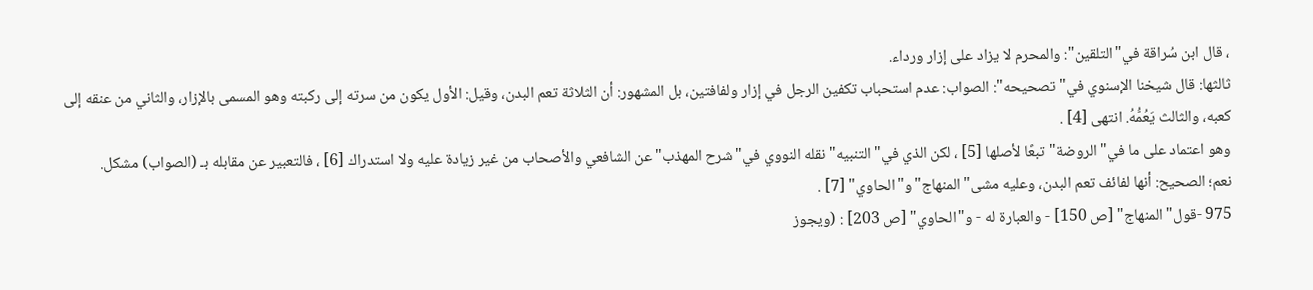، قال ابن سُراقة في"التلقين": والمحرم لا يزاد على إزار ورداء.
ثالثها: قال شيخنا الإسنوي في"تصحيحه": الصواب: عدم استحباب تكفين الرجل في إزار ولفافتين، بل المشهور: أن الثلاثة تعم البدن، وقيل: الأول يكون من سرته إلى ركبته وهو المسمى بالإزار، والثاني من عنقه إلى كعبه، والثالث يَعُمُّهُ. انتهى [4] .
وهو اعتماد على ما في"الروضة"تبعًا لأصلها [5] ، لكن الذي في"التنبيه"نقله النووي في"شرح المهذب"عن الشافعي والأصحاب من غير زيادة عليه ولا استدراك [6] ، فالتعبير عن مقابله بـ (الصواب) مشكل.
نعم؛ الصحيح: أنها لفائف تعم البدن، وعليه مشى"المنهاج"و"الحاوي" [7] .
975 -قول"المنهاج" [ص 150] - والعبارة له - و"الحاوي" [ص 203] : (ويجوز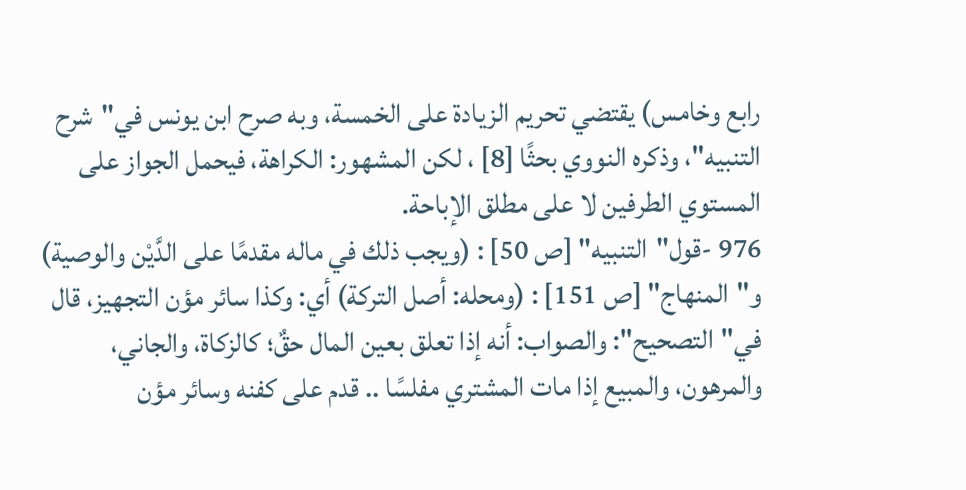رابع وخامس) يقتضي تحريم الزيادة على الخمسة، وبه صرح ابن يونس في"شرح التنبيه"، وذكره النووي بحثًا [8] ، لكن المشهور: الكراهة، فيحمل الجواز على المستوي الطرفين لا على مطلق الإباحة.
976 -قول"التنبيه" [ص 50] : (ويجب ذلك في ماله مقدمًا على الدَّيْن والوصية) و"المنهاج" [ص 151] : (ومحله: أصل التركة) أي: وكذا سائر مؤن التجهيز، قال في"التصحيح": والصواب: أنه إذا تعلق بعين المال حقٌ؛ كالزكاة، والجاني، والمرهون، والمبيع إذا مات المشتري مفلسًا .. قدم على كفنه وسائر مؤن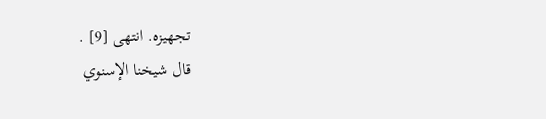تجهيزه. انتهى [9] .
قال شيخنا الإسنوي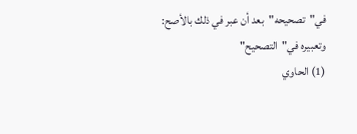في"تصحيحه"بعد أن عبر في ذلك بالأصح: وتعبيره في"التصحيح"
(1) الحاوي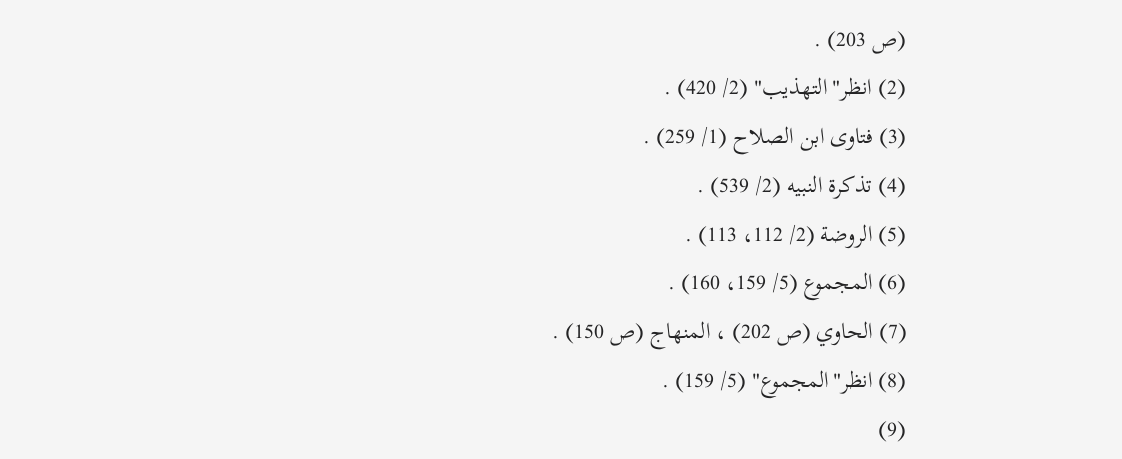(ص 203) .
(2) انظر"التهذيب" (2/ 420) .
(3) فتاوى ابن الصلاح (1/ 259) .
(4) تذكرة النبيه (2/ 539) .
(5) الروضة (2/ 112، 113) .
(6) المجموع (5/ 159، 160) .
(7) الحاوي (ص 202) ، المنهاج (ص 150) .
(8) انظر"المجموع" (5/ 159) .
(9)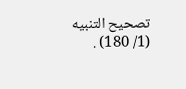تصحيح التنبيه (1/ 180) .